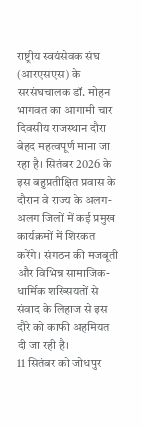राष्ट्रीय स्वयंसेवक संघ (आरएसएस) के सरसंघचालक डॉ. मोहन भागवत का आगामी चार दिवसीय राजस्थान दौरा बेहद महत्वपूर्ण माना जा रहा है। सितंबर 2026 के इस बहुप्रतीक्षित प्रवास के दौरान वे राज्य के अलग-अलग जिलों में कई प्रमुख कार्यक्रमों में शिरकत करेंगे। संगठन की मजबूती और विभिन्न सामाजिक-धार्मिक शख्सियतों से संवाद के लिहाज से इस दौरे को काफी अहमियत दी जा रही है।
11 सितंबर को जोधपुर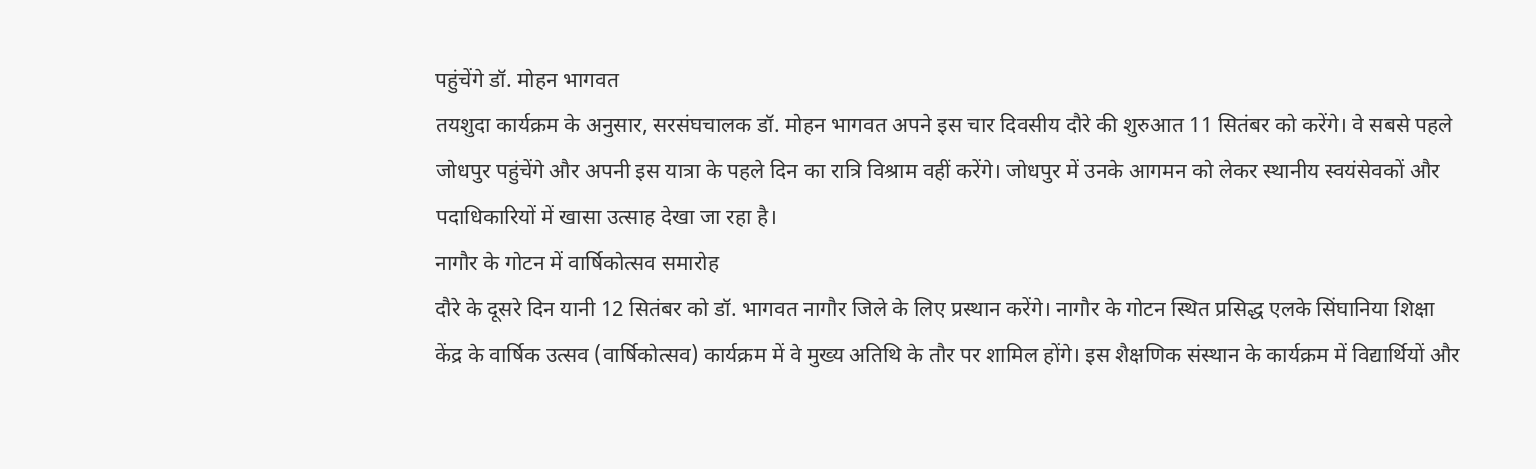पहुंचेंगे डॉ. मोहन भागवत
तयशुदा कार्यक्रम के अनुसार, सरसंघचालक डॉ. मोहन भागवत अपने इस चार दिवसीय दौरे की शुरुआत 11 सितंबर को करेंगे। वे सबसे पहले जोधपुर पहुंचेंगे और अपनी इस यात्रा के पहले दिन का रात्रि विश्राम वहीं करेंगे। जोधपुर में उनके आगमन को लेकर स्थानीय स्वयंसेवकों और पदाधिकारियों में खासा उत्साह देखा जा रहा है।
नागौर के गोटन में वार्षिकोत्सव समारोह
दौरे के दूसरे दिन यानी 12 सितंबर को डॉ. भागवत नागौर जिले के लिए प्रस्थान करेंगे। नागौर के गोटन स्थित प्रसिद्ध एलके सिंघानिया शिक्षा केंद्र के वार्षिक उत्सव (वार्षिकोत्सव) कार्यक्रम में वे मुख्य अतिथि के तौर पर शामिल होंगे। इस शैक्षणिक संस्थान के कार्यक्रम में विद्यार्थियों और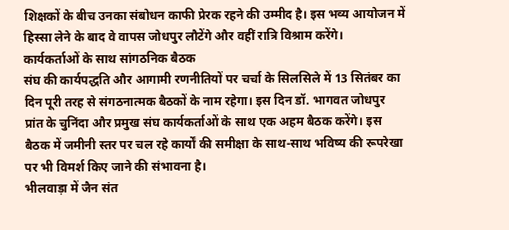शिक्षकों के बीच उनका संबोधन काफी प्रेरक रहने की उम्मीद है। इस भव्य आयोजन में हिस्सा लेने के बाद वे वापस जोधपुर लौटेंगे और वहीं रात्रि विश्राम करेंगे।
कार्यकर्ताओं के साथ सांगठनिक बैठक
संघ की कार्यपद्धति और आगामी रणनीतियों पर चर्चा के सिलसिले में 13 सितंबर का दिन पूरी तरह से संगठनात्मक बैठकों के नाम रहेगा। इस दिन डॉ. भागवत जोधपुर प्रांत के चुनिंदा और प्रमुख संघ कार्यकर्ताओं के साथ एक अहम बैठक करेंगे। इस बैठक में जमीनी स्तर पर चल रहे कार्यों की समीक्षा के साथ-साथ भविष्य की रूपरेखा पर भी विमर्श किए जाने की संभावना है।
भीलवाड़ा में जैन संत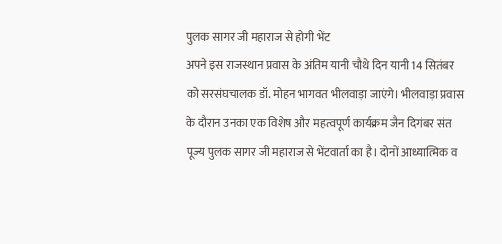पुलक सागर जी महाराज से होगी भेंट
अपने इस राजस्थान प्रवास के अंतिम यानी चौथे दिन यानी 14 सितंबर को सरसंघचालक डॉ. मोहन भागवत भीलवाड़ा जाएंगे। भीलवाड़ा प्रवास के दौरान उनका एक विशेष और महत्वपूर्ण कार्यक्रम जैन दिगंबर संत पूज्य पुलक सागर जी महाराज से भेंटवार्ता का है। दोनों आध्यात्मिक व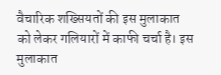वैचारिक शख्सियतों की इस मुलाकात को लेकर गलियारों में काफी चर्चा है। इस मुलाकात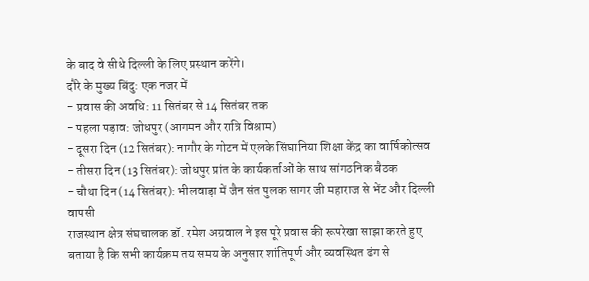के बाद वे सीधे दिल्ली के लिए प्रस्थान करेंगे।
दौरे के मुख्य बिंदु: एक नजर में
- प्रवास की अवधि: 11 सितंबर से 14 सितंबर तक
- पहला पड़ाव: जोधपुर (आगमन और रात्रि विश्राम)
- दूसरा दिन (12 सितंबर): नागौर के गोटन में एलके सिंघानिया शिक्षा केंद्र का वार्षिकोत्सव
- तीसरा दिन (13 सितंबर): जोधपुर प्रांत के कार्यकर्ताओं के साथ सांगठनिक बैठक
- चौथा दिन (14 सितंबर): भीलवाड़ा में जैन संत पुलक सागर जी महाराज से भेंट और दिल्ली वापसी
राजस्थान क्षेत्र संघचालक डॉ. रमेश अग्रवाल ने इस पूरे प्रवास की रूपरेखा साझा करते हुए बताया है कि सभी कार्यक्रम तय समय के अनुसार शांतिपूर्ण और व्यवस्थित ढंग से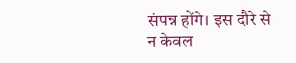संपन्न होंगे। इस दौरे से न केवल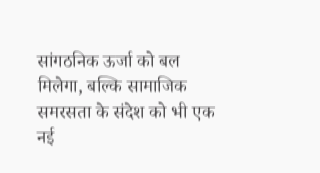सांगठनिक ऊर्जा को बल मिलेगा, बल्कि सामाजिक समरसता के संदेश को भी एक नई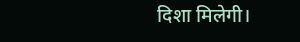दिशा मिलेगी।